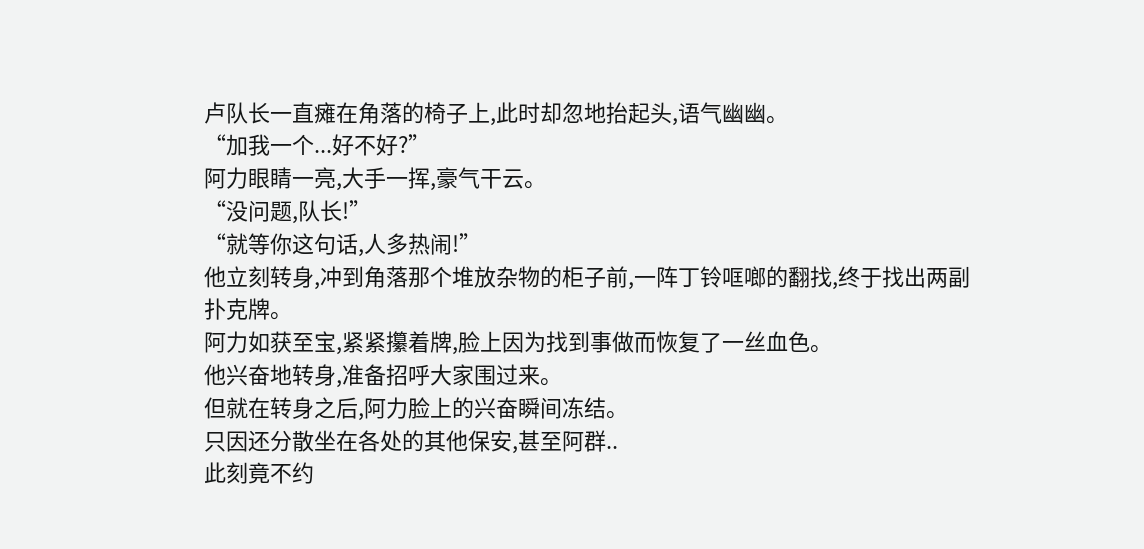卢队长一直瘫在角落的椅子上,此时却忽地抬起头,语气幽幽。
“加我一个...好不好?”
阿力眼睛一亮,大手一挥,豪气干云。
“没问题,队长!”
“就等你这句话,人多热闹!”
他立刻转身,冲到角落那个堆放杂物的柜子前,一阵丁铃哐啷的翻找,终于找出两副扑克牌。
阿力如获至宝,紧紧攥着牌,脸上因为找到事做而恢复了一丝血色。
他兴奋地转身,准备招呼大家围过来。
但就在转身之后,阿力脸上的兴奋瞬间冻结。
只因还分散坐在各处的其他保安,甚至阿群..
此刻竟不约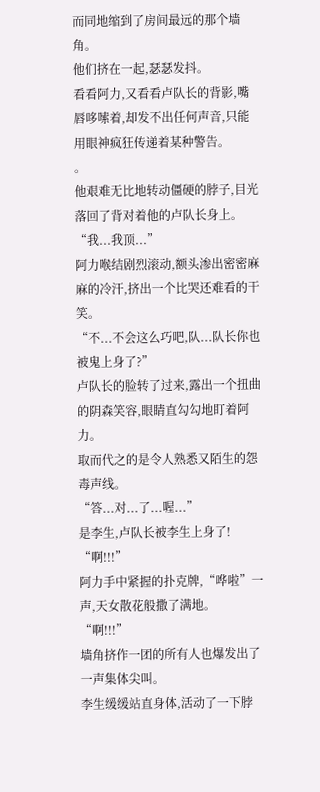而同地缩到了房间最远的那个墙角。
他们挤在一起,瑟瑟发抖。
看看阿力,又看看卢队长的背影,嘴唇哆嗦着,却发不出任何声音,只能用眼神疯狂传递着某种警告。
。
他艰难无比地转动僵硬的脖子,目光落回了背对着他的卢队长身上。
“我...我顶...”
阿力喉结剧烈滚动,额头渗出密密麻麻的冷汗,挤出一个比哭还难看的干笑。
“不...不会这么巧吧,队...队长你也被鬼上身了?”
卢队长的脸转了过来,露出一个扭曲的阴森笑容,眼睛直勾勾地盯着阿力。
取而代之的是令人熟悉又陌生的怨毒声线。
“答...对...了...喔...”
是李生,卢队长被李生上身了!
“啊!!!”
阿力手中紧握的扑克牌,“哗啦”一声,天女散花般撒了满地。
“啊!!!”
墙角挤作一团的所有人也爆发出了一声集体尖叫。
李生缓缓站直身体,活动了一下脖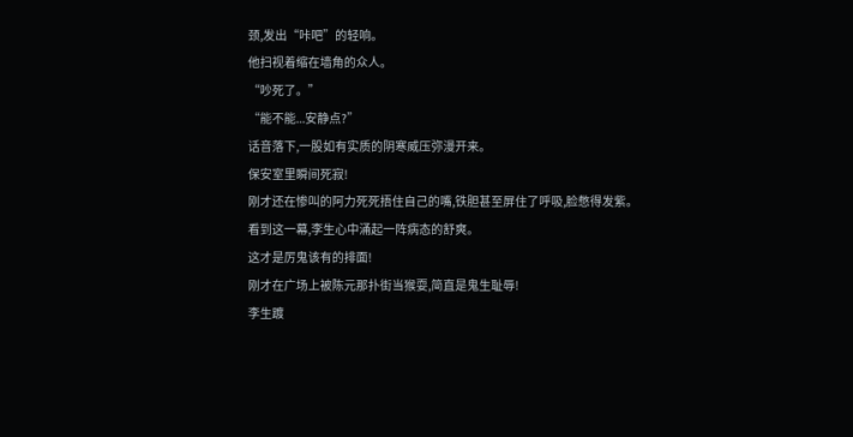颈,发出“咔吧”的轻响。
他扫视着缩在墙角的众人。
“吵死了。”
“能不能...安静点?”
话音落下,一股如有实质的阴寒威压弥漫开来。
保安室里瞬间死寂!
刚才还在惨叫的阿力死死捂住自己的嘴,铁胆甚至屏住了呼吸,脸憋得发紫。
看到这一幕,李生心中涌起一阵病态的舒爽。
这才是厉鬼该有的排面!
刚才在广场上被陈元那扑街当猴耍,简直是鬼生耻辱!
李生踱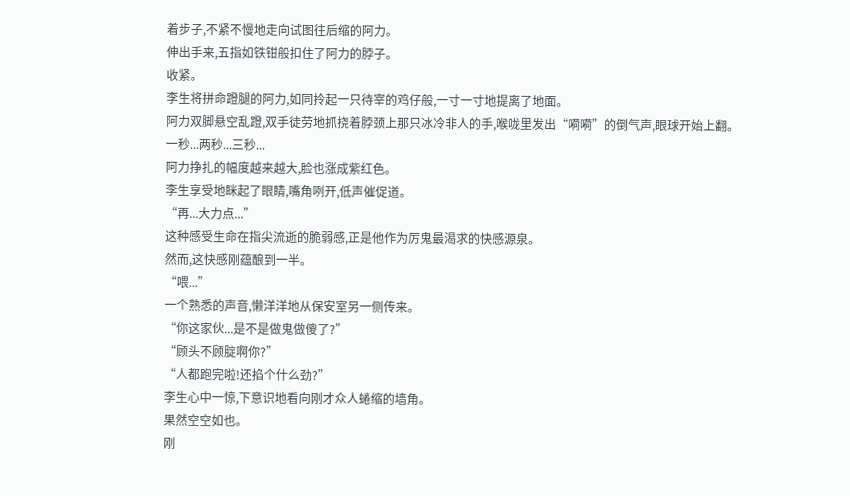着步子,不紧不慢地走向试图往后缩的阿力。
伸出手来,五指如铁钳般扣住了阿力的脖子。
收紧。
李生将拼命蹬腿的阿力,如同拎起一只待宰的鸡仔般,一寸一寸地提离了地面。
阿力双脚悬空乱蹬,双手徒劳地抓挠着脖颈上那只冰冷非人的手,喉咙里发出“嗬嗬”的倒气声,眼球开始上翻。
一秒...两秒...三秒...
阿力挣扎的幅度越来越大,脸也涨成紫红色。
李生享受地眯起了眼睛,嘴角咧开,低声催促道。
“再...大力点...”
这种感受生命在指尖流逝的脆弱感,正是他作为厉鬼最渴求的快感源泉。
然而,这快感刚蕴酿到一半。
“喂...”
一个熟悉的声音,懒洋洋地从保安室另一侧传来。
“你这家伙...是不是做鬼做傻了?”
“顾头不顾腚啊你?”
“人都跑完啦!还掐个什么劲?”
李生心中一惊,下意识地看向刚才众人蜷缩的墙角。
果然空空如也。
刚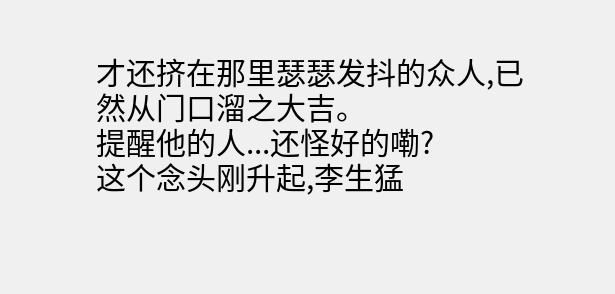才还挤在那里瑟瑟发抖的众人,已然从门口溜之大吉。
提醒他的人...还怪好的嘞?
这个念头刚升起,李生猛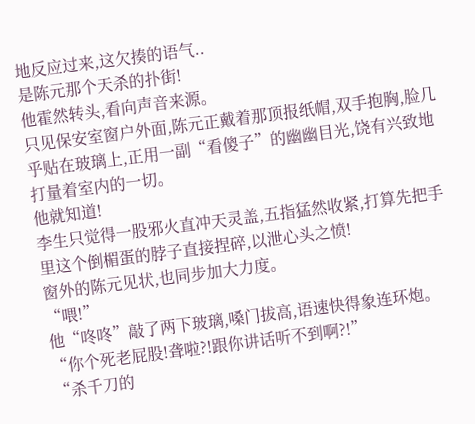地反应过来,这欠揍的语气..
是陈元那个天杀的扑街!
他霍然转头,看向声音来源。
只见保安室窗户外面,陈元正戴着那顶报纸帽,双手抱胸,脸几乎贴在玻璃上,正用一副“看傻子”的幽幽目光,饶有兴致地打量着室内的一切。
他就知道!
李生只觉得一股邪火直冲天灵盖,五指猛然收紧,打算先把手里这个倒楣蛋的脖子直接捏碎,以泄心头之愤!
窗外的陈元见状,也同步加大力度。
“喂!”
他“咚咚”敲了两下玻璃,嗓门拔高,语速快得象连环炮。
“你个死老屁股!聋啦?!跟你讲话听不到啊?!”
“杀千刀的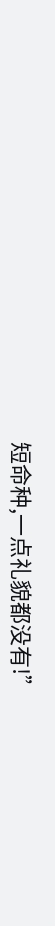短命种,一点礼貌都没有!”